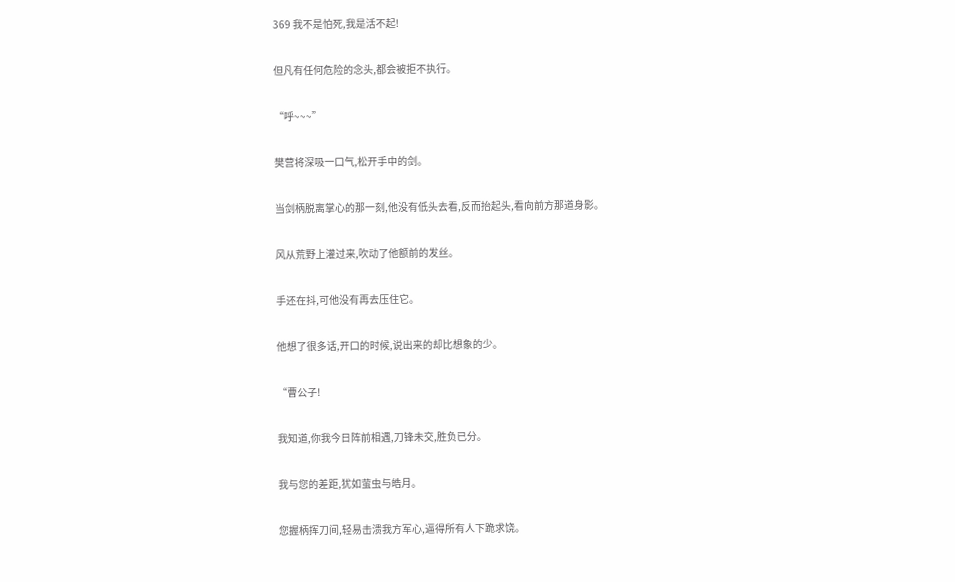369 我不是怕死,我是活不起!

但凡有任何危险的念头,都会被拒不执行。

“呼~~~”

樊营将深吸一口气,松开手中的剑。

当剑柄脱离掌心的那一刻,他没有低头去看,反而抬起头,看向前方那道身影。

风从荒野上灌过来,吹动了他额前的发丝。

手还在抖,可他没有再去压住它。

他想了很多话,开口的时候,说出来的却比想象的少。

“曹公子!

我知道,你我今日阵前相遇,刀锋未交,胜负已分。

我与您的差距,犹如萤虫与皓月。

您握柄挥刀间,轻易击溃我方军心,逼得所有人下跪求饶。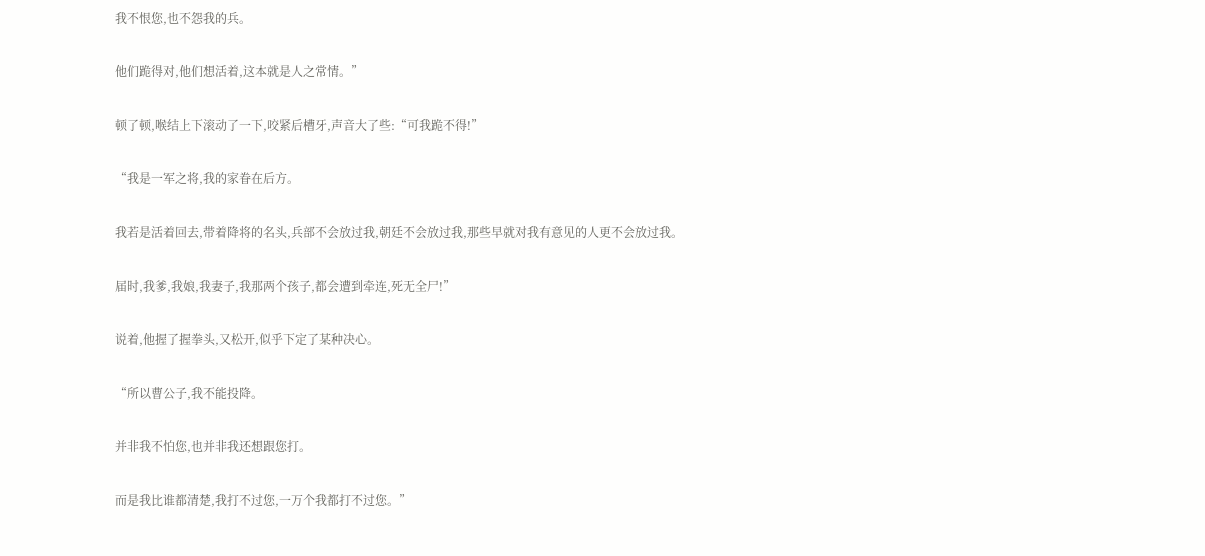我不恨您,也不怨我的兵。

他们跪得对,他们想活着,这本就是人之常情。”

顿了顿,喉结上下滚动了一下,咬紧后槽牙,声音大了些:“可我跪不得!”

“我是一军之将,我的家眷在后方。

我若是活着回去,带着降将的名头,兵部不会放过我,朝廷不会放过我,那些早就对我有意见的人更不会放过我。

届时,我爹,我娘,我妻子,我那两个孩子,都会遭到牵连,死无全尸!”

说着,他握了握拳头,又松开,似乎下定了某种决心。

“所以曹公子,我不能投降。

并非我不怕您,也并非我还想跟您打。

而是我比谁都清楚,我打不过您,一万个我都打不过您。”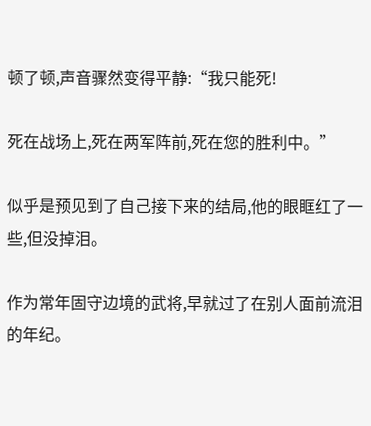顿了顿,声音骤然变得平静:“我只能死!

死在战场上,死在两军阵前,死在您的胜利中。”

似乎是预见到了自己接下来的结局,他的眼眶红了一些,但没掉泪。

作为常年固守边境的武将,早就过了在别人面前流泪的年纪。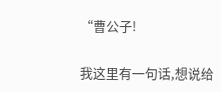“曹公子!

我这里有一句话,想说给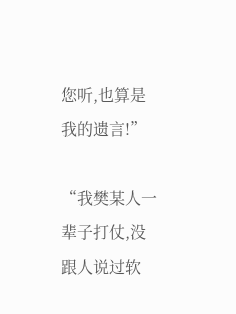您听,也算是我的遗言!”

“我樊某人一辈子打仗,没跟人说过软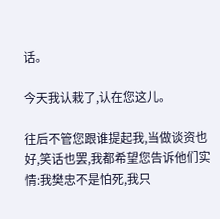话。

今天我认栽了,认在您这儿。

往后不管您跟谁提起我,当做谈资也好,笑话也罢,我都希望您告诉他们实情:我樊忠不是怕死,我只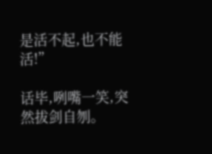是活不起,也不能活!”

话毕,咧嘴一笑,突然拔剑自刎。